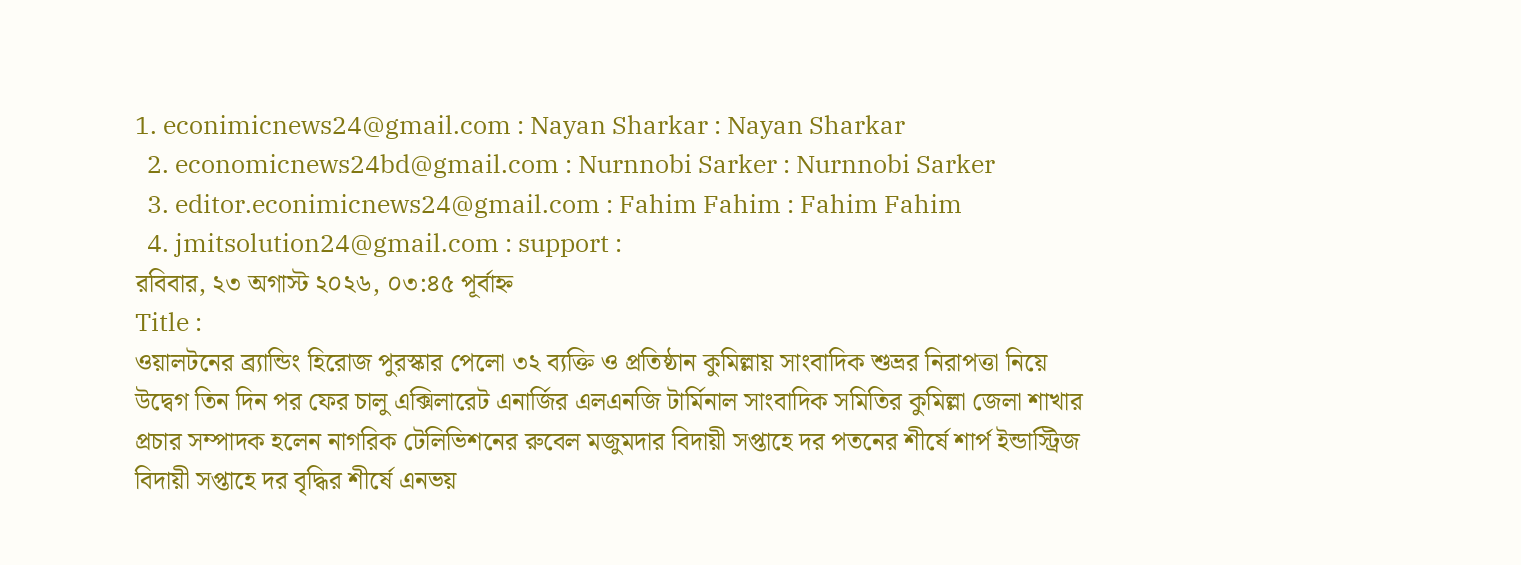1. econimicnews24@gmail.com : Nayan Sharkar : Nayan Sharkar
  2. economicnews24bd@gmail.com : Nurnnobi Sarker : Nurnnobi Sarker
  3. editor.econimicnews24@gmail.com : Fahim Fahim : Fahim Fahim
  4. jmitsolution24@gmail.com : support :
রবিবার, ২৩ অগাস্ট ২০২৬, ০৩:৪৫ পূর্বাহ্ন
Title :
ওয়ালটনের ব্র্যান্ডিং হিরোজ পুরস্কার পেলো ৩২ ব্যক্তি ও প্রতিষ্ঠান কুমিল্লায় সাংবাদিক শুভ্রর নিরাপত্তা নিয়ে উদ্বেগ তিন দিন পর ফের চালু এক্সিলারেট এনার্জির এলএনজি টার্মিনাল সাংবাদিক সমিতির কুমিল্লা জেলা শাখার প্রচার সম্পাদক হলেন নাগরিক টেলিভিশনের রুবেল মজুমদার বিদায়ী সপ্তাহে দর পতনের শীর্ষে শার্প ইন্ডাস্ট্রিজ বিদায়ী সপ্তাহে দর বৃদ্ধির শীর্ষে এনভয়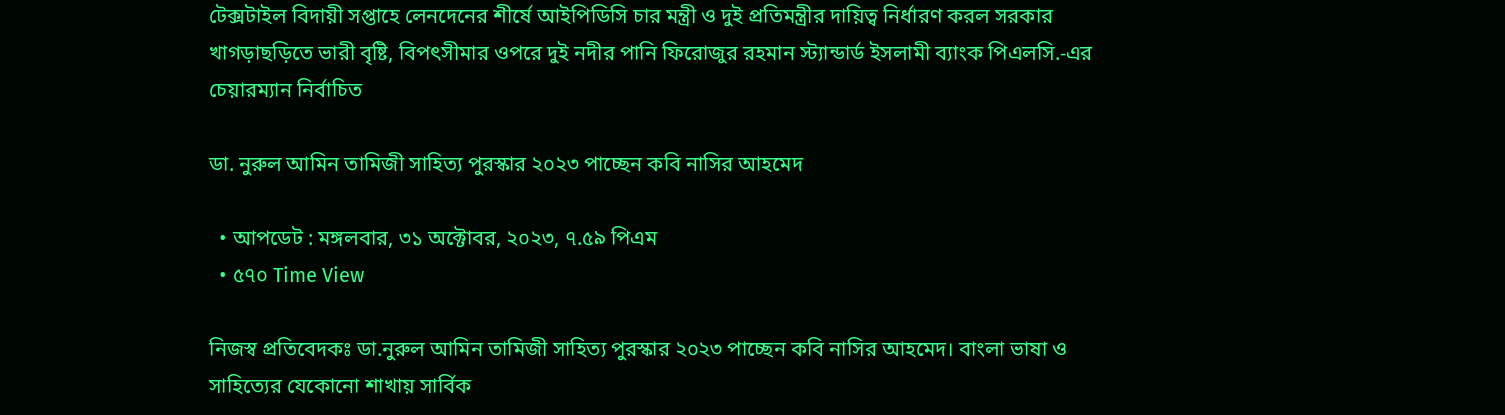টেক্সটাইল বিদায়ী সপ্তাহে লেনদেনের শীর্ষে আইপিডিসি চার মন্ত্রী ও দুই প্রতিমন্ত্রীর দায়িত্ব নির্ধারণ করল সরকার খাগড়াছড়িতে ভারী বৃষ্টি, বিপৎসীমার ওপরে দুই নদীর পানি ফিরোজুর রহমান স্ট্যান্ডার্ড ইসলামী ব্যাংক পিএলসি.-এর চেয়ারম্যান নির্বাচিত

ডা. নুরুল আমিন তামিজী সাহিত্য পুরস্কার ২০২৩ পাচ্ছেন কবি নাসির আহমেদ

  • আপডেট : মঙ্গলবার, ৩১ অক্টোবর, ২০২৩, ৭.৫৯ পিএম
  • ৫৭০ Time View

নিজস্ব প্রতিবেদকঃ ডা.নুরুল আমিন তামিজী সাহিত্য পুরস্কার ২০২৩ পাচ্ছেন কবি নাসির আহমেদ। বাংলা ভাষা ও সাহিত্যের যেকোনো শাখায় সার্বিক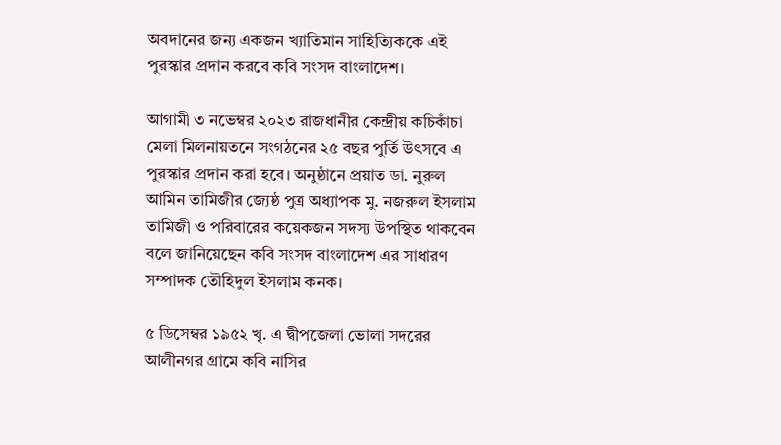অবদানের জন্য একজন খ্যাতিমান সাহিত্যিককে এই পুরস্কার প্রদান করবে কবি সংসদ বাংলাদেশ।

আগামী ৩ নভেম্বর ২০২৩ রাজধানীর কেন্দ্রীয় কচিকাঁচা মেলা মিলনায়তনে সংগঠনের ২৫ বছর পুর্তি উৎসবে এ পুরস্কার প্রদান করা হবে। অনুষ্ঠানে প্রয়াত ডা. নুরুল আমিন তামিজীর জ্যেষ্ঠ পুত্র অধ্যাপক মু. নজরুল ইসলাম তামিজী ও পরিবারের কয়েকজন সদস্য উপস্থিত থাকবেন বলে জানিয়েছেন কবি সংসদ বাংলাদেশ এর সাধারণ সম্পাদক তৌহিদুল ইসলাম কনক।

৫ ডিসেম্বর ১৯৫২ খৃ. এ দ্বীপজেলা ভোলা সদরের আলীনগর গ্রামে কবি নাসির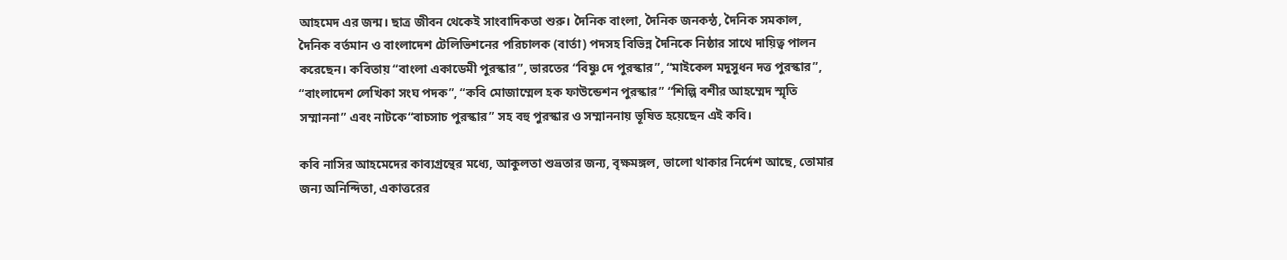আহমেদ এর জন্ম। ছাত্র জীবন থেকেই সাংবাদিকতা শুরু। দৈনিক বাংলা, দৈনিক জনকন্ঠ, দৈনিক সমকাল, দৈনিক বর্তমান ও বাংলাদেশ টেলিভিশনের পরিচালক (বার্তা) পদসহ বিভিন্ন দৈনিকে নিষ্ঠার সাথে দায়িত্ব পালন করেছেন। কবিতায় “বাংলা একাডেমী পুরস্কার”, ভারতের “বিষ্ণু দে পুরস্কার”, “মাইকেল মদুসুধন দত্ত পুরস্কার”, “বাংলাদেশ লেখিকা সংঘ পদক”, “কবি মোজাম্মেল হক ফাউন্ডেশন পুরস্কার” “শিল্পি বশীর আহম্মেদ স্মৃতি সম্মাননা” এবং নাটকে“বাচসাচ পুরস্কার” সহ বহু পুরস্কার ও সম্মাননায় ভূষিত হয়েছেন এই কবি।

কবি নাসির আহমেদের কাব্যগ্রন্থের মধ্যে, আকুলতা শুভ্রতার জন্য, বৃক্ষমঙ্গল, ভালো থাকার নির্দেশ আছে, তোমার জন্য অনিন্দিতা, একাত্তরের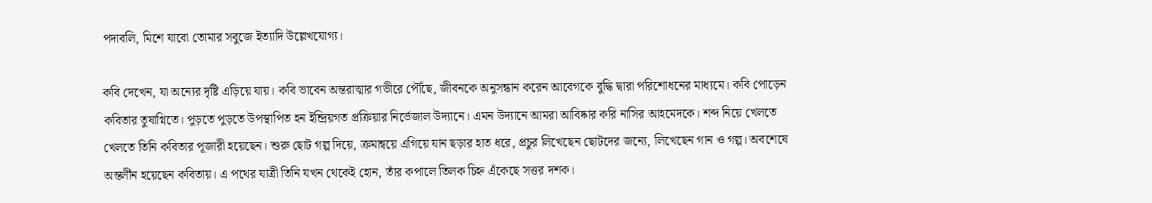পদাবলি, মিশে যাবো তোমার সবুজে ইত্যাদি উল্লেখযোগ্য।

কবি দেখেন, যা অন্যের দৃষ্টি এড়িয়ে যায়। কবি ভাবেন অন্তরাত্মার গভীরে পৌঁছে, জীবনকে অনুসন্ধান করেন আবেগকে বুদ্ধি দ্বারা পরিশোধনের মাধ্যমে। কবি পোড়েন কবিতার তুষাগ্নিতে। পুড়তে পুড়তে উপস্থাপিত হন ইন্দ্রিয়গত প্রক্রিয়ার নির্ভেজাল উদ্যানে। এমন উদ্যানে আমরা আবিষ্কার করি নাসির আহমেদকে। শব্দ নিয়ে খেলতে খেলতে তিনি কবিতার পূজারী হয়েছেন। শুরু ছোট গল্প দিয়ে, ক্রমান্বয়ে এগিয়ে যান ছড়ার হাত ধরে, প্রচুর লিখেছেন ছোটদের জন্যে, লিখেছেন গান ও গল্প। অবশেষে অন্তর্লীন হয়েছেন কবিতায়। এ পথের যাত্রী তিনি যখন থেকেই হোন, তাঁর কপালে তিলক চিহ্ন এঁকেছে সত্তর দশক।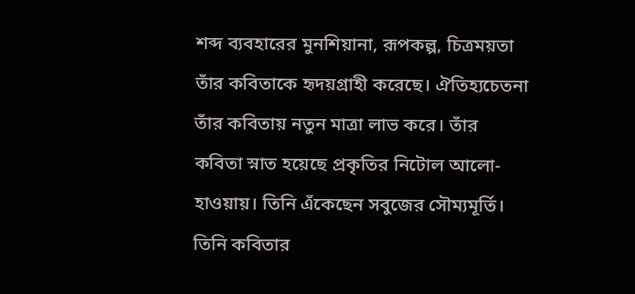শব্দ ব্যবহারের মুনশিয়ানা, রূপকল্প, চিত্রময়তা তাঁর কবিতাকে হৃদয়গ্রাহী করেছে। ঐতিহ্যচেতনা তাঁর কবিতায় নতুন মাত্রা লাভ করে। তাঁর কবিতা স্নাত হয়েছে প্রকৃতির নিটোল আলো-হাওয়ায়। তিনি এঁকেছেন সবুজের সৌম্যমূর্তি। তিনি কবিতার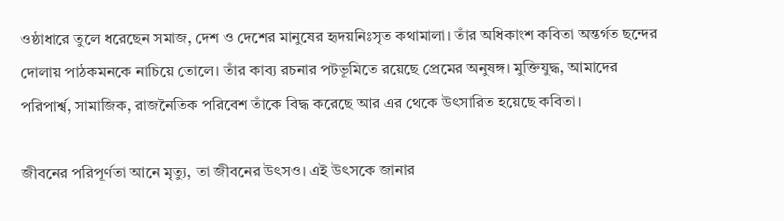ওষ্ঠাধারে তুলে ধরেছেন সমাজ, দেশ ও দেশের মানুষের হৃদয়নিঃসৃত কথামালা। তাঁর অধিকাংশ কবিতা অন্তর্গত ছন্দের দোলায় পাঠকমনকে নাচিয়ে তোলে। তাঁর কাব্য রচনার পটভূমিতে রয়েছে প্রেমের অনুষঙ্গ। মুক্তিযুদ্ধ, আমাদের পরিপার্শ্ব, সামাজিক, রাজনৈতিক পরিবেশ তাঁকে বিদ্ধ করেছে আর এর থেকে উৎসারিত হয়েছে কবিতা।

জীবনের পরিপূর্ণতা আনে মৃত্যু, তা জীবনের উৎসও। এই উৎসকে জানার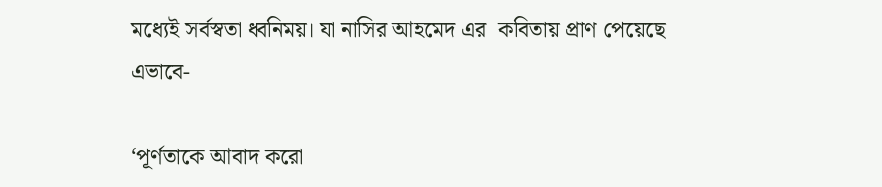মধ্যেই সর্বস্বতা ধ্বনিময়। যা নাসির আহমেদ এর  কবিতায় প্রাণ পেয়েছে এভাবে-

‘পূর্ণতাকে আবাদ করো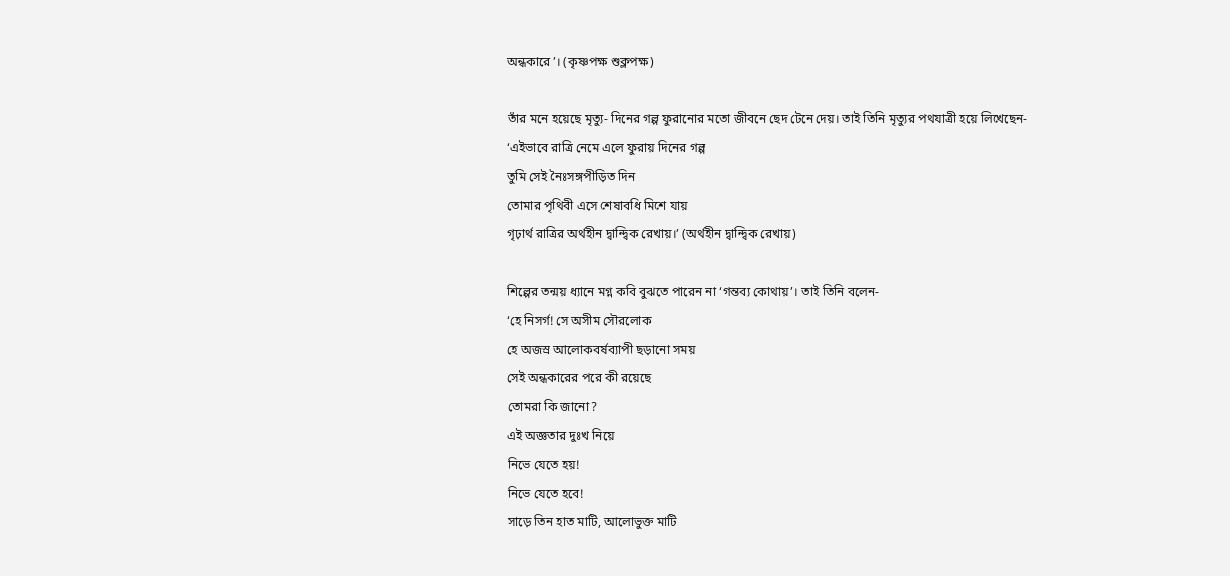অন্ধকারে’। (কৃষ্ণপক্ষ শুক্লপক্ষ)

তাঁর মনে হয়েছে মৃত্যু- দিনের গল্প ফুরানোর মতো জীবনে ছেদ টেনে দেয়। তাই তিনি মৃত্যুর পথযাত্রী হয়ে লিখেছেন-
‘এইভাবে রাত্রি নেমে এলে ফুরায় দিনের গল্প
তুমি সেই নৈঃসঙ্গপীড়িত দিন
তোমার পৃথিবী এসে শেষাবধি মিশে যায়
গৃঢ়ার্থ রাত্রির অর্থহীন দ্বান্দ্বিক রেখায়।’ (অর্থহীন দ্বান্দ্বিক রেখায়)

শিল্পের তন্ময় ধ্যানে মগ্ন কবি বুঝতে পারেন না ‘গন্তব্য কোথায়’। তাই তিনি বলেন-
‘হে নিসর্গ! সে অসীম সৌরলোক
হে অজস্র আলোকবর্ষব্যাপী ছড়ানো সময়
সেই অন্ধকারের পরে কী রয়েছে
তোমরা কি জানো?
এই অজ্ঞতার দুঃখ নিয়ে
নিভে যেতে হয়!
নিভে যেতে হবে!
সাড়ে তিন হাত মাটি, আলোভুক্ত মাটি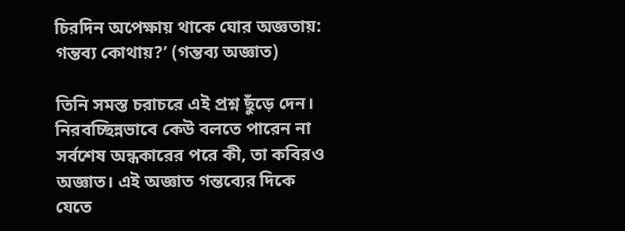চিরদিন অপেক্ষায় থাকে ঘোর অজ্ঞতায়:
গন্তব্য কোথায়?’ (গন্তব্য অজ্ঞাত)

তিনি সমস্ত চরাচরে এই প্রশ্ন ছুঁড়ে দেন। নিরবচ্ছিন্নভাবে কেউ বলতে পারেন না সর্বশেষ অন্ধকারের পরে কী, তা কবিরও অজ্ঞাত। এই অজ্ঞাত গন্তব্যের দিকে যেতে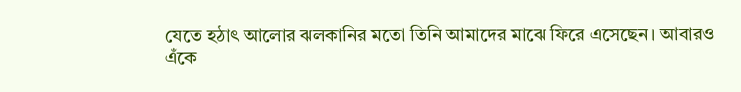যেতে হঠাৎ আলোর ঝলকানির মতো তিনি আমাদের মাঝে ফিরে এসেছেন। আবারও এঁকে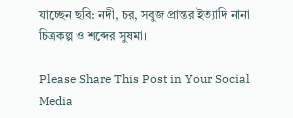যাচ্ছেন ছবি: নদী, চর, সবুজ প্রান্তর ইত্যাদি নানা চিত্রকল্প ও শব্দের সুষমা।

Please Share This Post in Your Social Media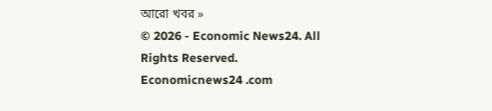আরো খবর »
© 2026 - Economic News24. All Rights Reserved.
Economicnews24 .com